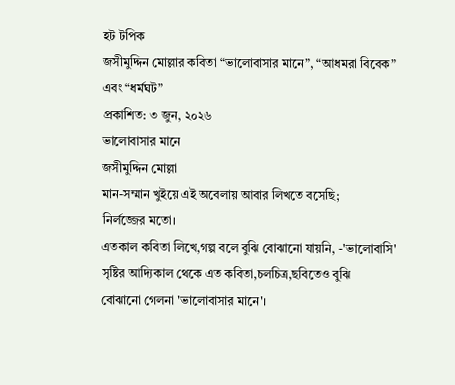হট টপিক
জসীমুদ্দিন মোল্লার কবিতা “ভালোবাসার মানে”, “আধমরা বিবেক” এবং “ধর্মঘট”
প্রকাশিত: ৩ জুন, ২০২৬
ভালোবাসার মানে
জসীমুদ্দিন মোল্লা
মান-সম্মান খুইয়ে এই অবেলায় আবার লিখতে বসেছি;
নির্লজ্জের মতো।
এতকাল কবিতা লিখে,গল্প বলে বুঝি বোঝানো যায়নি, -'ভালোবাসি'
সৃষ্টির আদ্যিকাল থেকে এত কবিতা,চলচিত্র,ছবিতেও বুঝি
বোঝানো গেলনা 'ভালোবাসার মানে'।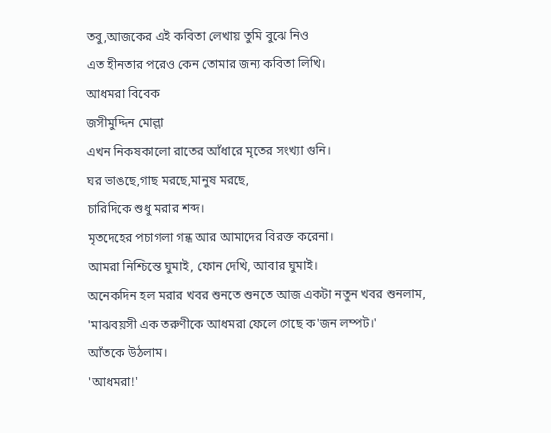তবু,আজকের এই কবিতা লেখায় তুমি বুঝে নিও
এত হীনতার পরেও কেন তোমার জন্য কবিতা লিখি।
আধমরা বিবেক
জসীমুদ্দিন মোল্লা
এখন নিকষকালো রাতের আঁধারে মৃতের সংখ্যা গুনি।
ঘর ভাঙছে,গাছ মরছে,মানুষ মরছে,
চারিদিকে শুধু মরার শব্দ।
মৃতদেহের পচাগলা গন্ধ আর আমাদের বিরক্ত করেনা।
আমরা নিশ্চিন্তে ঘুমাই, ফোন দেখি, আবার ঘুমাই।
অনেকদিন হল মরার খবর শুনতে শুনতে আজ একটা নতুন খবর শুনলাম,
'মাঝবয়সী এক তরুণীকে আধমরা ফেলে গেছে ক'জন লম্পট।'
আঁতকে উঠলাম।
'আধমরা!'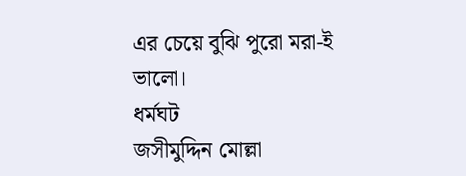এর চেয়ে বুঝি পুরো মরা-ই ভালো।
ধর্মঘট
জসীমুদ্দিন মোল্লা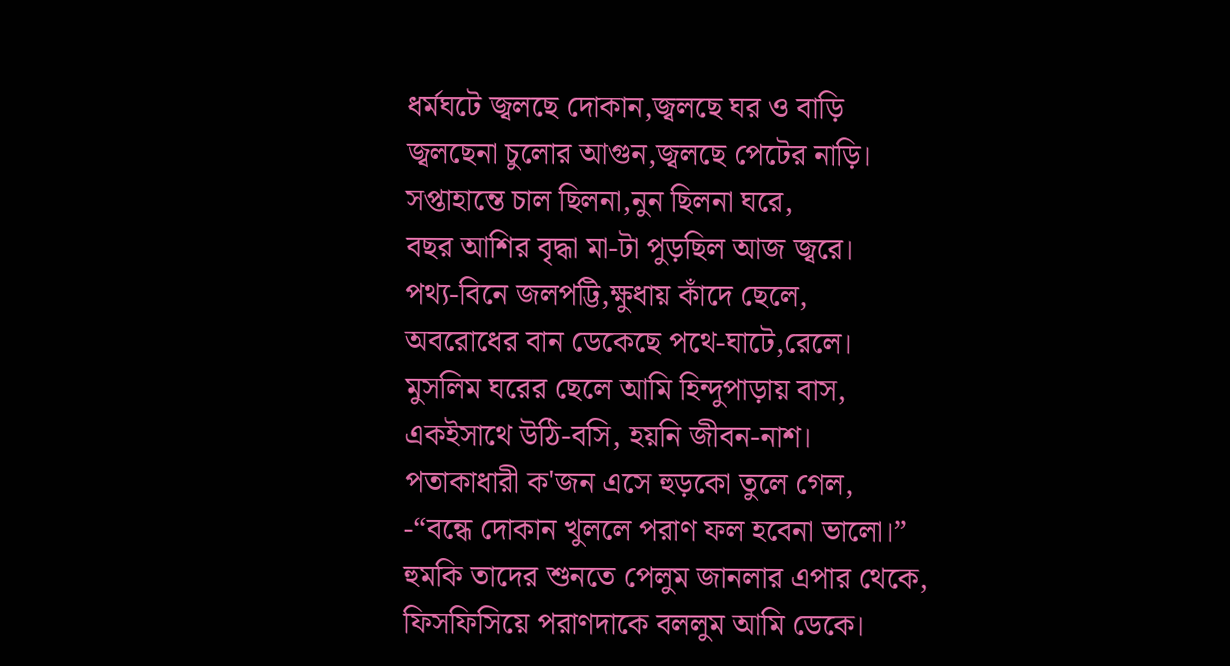ধর্মঘটে জ্বলছে দোকান,জ্বলছে ঘর ও বাড়ি
জ্বলছেনা চুলোর আগুন,জ্বলছে পেটের নাড়ি।
সপ্তাহান্তে চাল ছিলনা,নুন ছিলনা ঘরে,
বছর আশির বৃদ্ধা মা-টা পুড়ছিল আজ জ্বরে।
পথ্য-বিনে জলপট্টি,ক্ষুধায় কাঁদে ছেলে,
অবরোধের বান ডেকেছে পথে-ঘাটে,রেলে।
মুসলিম ঘরের ছেলে আমি হিন্দুপাড়ায় বাস,
একইসাথে উঠি-বসি, হয়নি জীবন-নাশ।
পতাকাধারী ক'জন এসে হুড়কো তুলে গেল,
-“বন্ধে দোকান খুললে পরাণ ফল হবেনা ভালো।”
হুমকি তাদের শুনতে পেলুম জানলার এপার থেকে,
ফিসফিসিয়ে পরাণদাকে বললুম আমি ডেকে।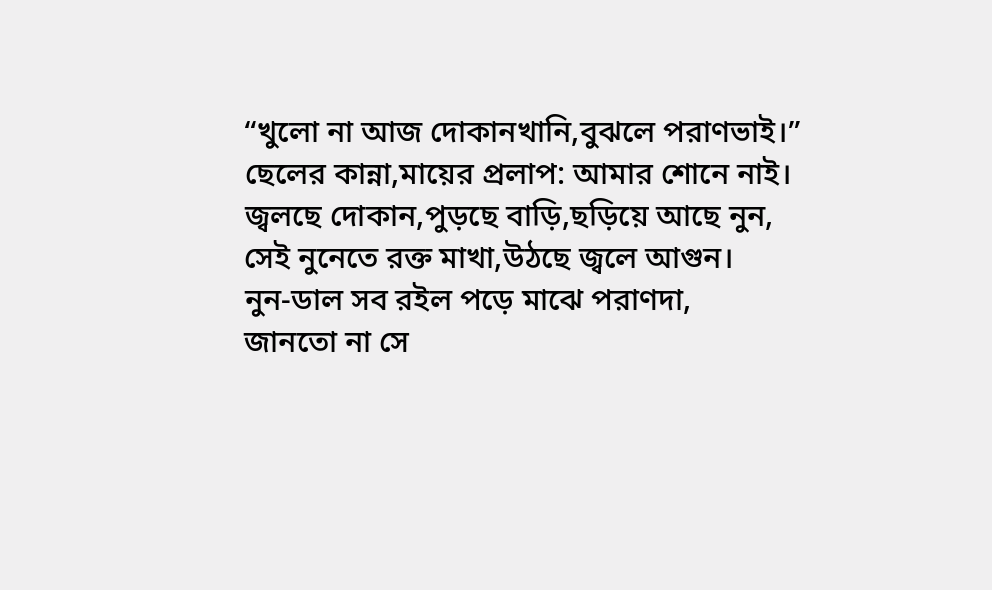“খুলো না আজ দোকানখানি,বুঝলে পরাণভাই।”
ছেলের কান্না,মায়ের প্রলাপ: আমার শোনে নাই।
জ্বলছে দোকান,পুড়ছে বাড়ি,ছড়িয়ে আছে নুন,
সেই নুনেতে রক্ত মাখা,উঠছে জ্বলে আগুন।
নুন-ডাল সব রইল পড়ে মাঝে পরাণদা,
জানতো না সে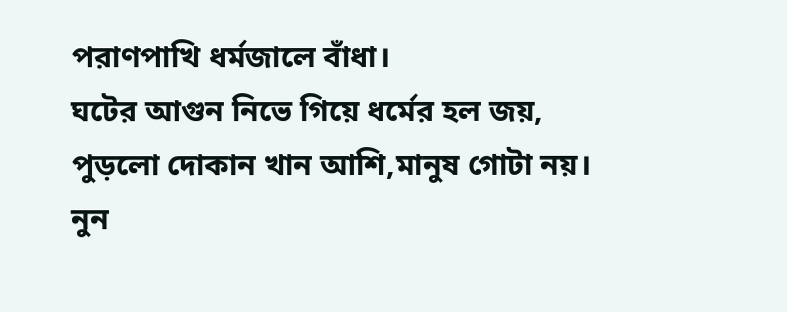পরাণপাখি ধর্মজালে বাঁধা।
ঘটের আগুন নিভে গিয়ে ধর্মের হল জয়,
পুড়লো দোকান খান আশি,মানুষ গোটা নয়।
নুন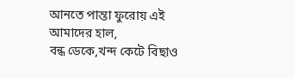আনতে পান্তা ফুরোয় এই আমাদের হাল,
বন্ধ ডেকে,খন্দ কেটে বিছাও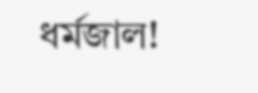ধর্মজাল!